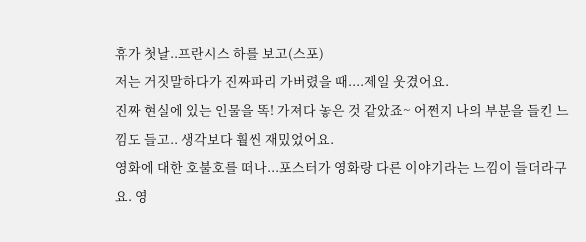휴가 첫날..프란시스 하를 보고(스포)
저는 거짓말하다가 진짜파리 가버렸을 때....제일 웃겼어요.
진짜 현실에 있는 인물을 똑! 가져다 놓은 것 같았죠~ 어쩐지 나의 부분을 들킨 느낌도 들고.. 생각보다 훨씬 재밌었어요.
영화에 대한 호불호를 떠나...포스터가 영화랑 다른 이야기라는 느낌이 들더라구요. 영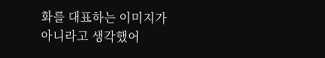화를 대표하는 이미지가 아니라고 생각했어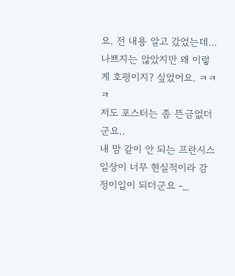요. 전 내용 알고 갔었는데...나쁘지는 않았지만 왜 이렇게 호평이지? 싶었어요. ㅋㅋㅋ
저도 포스터는 좀 뜬금없더군요..
내 맘 같이 안 되는 프란시스 일상이 너무 현실적이라 감정이입이 되더군요 -_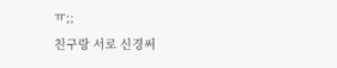ㅠ;;
친구랑 서로 신경써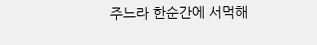주느라 한순간에 서먹해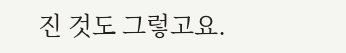진 것도 그렇고요.